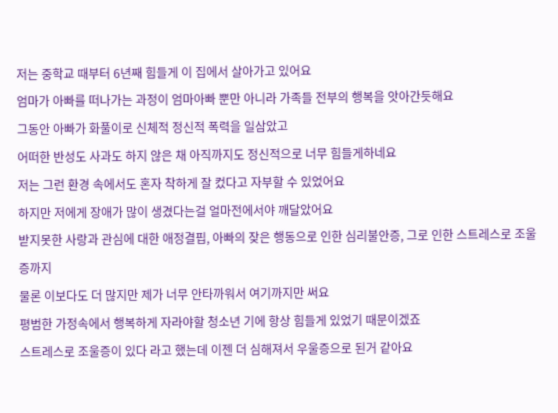저는 중학교 때부터 6년째 힘들게 이 집에서 살아가고 있어요
엄마가 아빠를 떠나가는 과정이 엄마아빠 뿐만 아니라 가족들 전부의 행복을 앗아간듯해요
그동안 아빠가 화풀이로 신체적 정신적 폭력을 일삼았고
어떠한 반성도 사과도 하지 않은 채 아직까지도 정신적으로 너무 힘들게하네요
저는 그런 환경 속에서도 혼자 착하게 잘 컸다고 자부할 수 있었어요
하지만 저에게 장애가 많이 생겼다는걸 얼마전에서야 깨달았어요
받지못한 사랑과 관심에 대한 애정결핍, 아빠의 잦은 행동으로 인한 심리불안증, 그로 인한 스트레스로 조울증까지
물론 이보다도 더 많지만 제가 너무 안타까워서 여기까지만 써요
평범한 가정속에서 행복하게 자라야할 청소년 기에 항상 힘들게 있었기 때문이겠죠
스트레스로 조울증이 있다 라고 했는데 이젠 더 심해져서 우울증으로 된거 같아요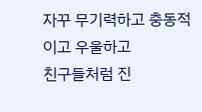자꾸 무기력하고 충동적이고 우울하고
친구들처럼 진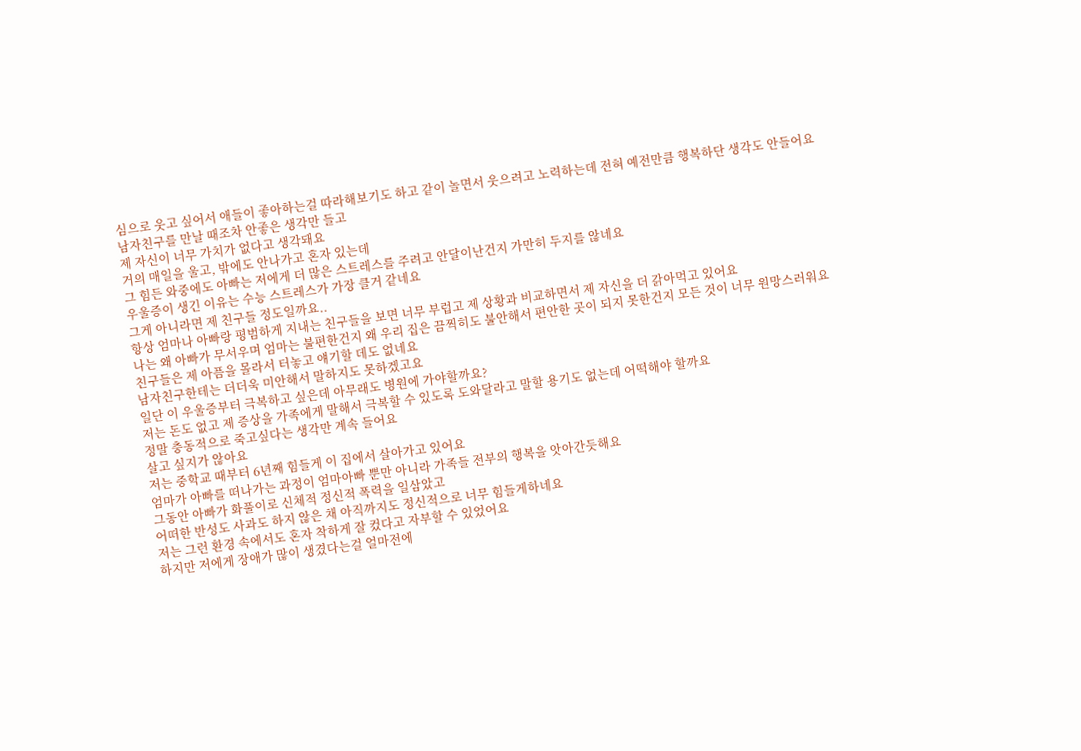심으로 웃고 싶어서 애들이 좋아하는걸 따라해보기도 하고 같이 놀면서 웃으려고 노력하는데 전혀 예전만큼 행복하단 생각도 안들어요
남자친구를 만날 때조차 안좋은 생각만 들고
제 자신이 너무 가치가 없다고 생각돼요
거의 매일을 울고, 밖에도 안나가고 혼자 있는데
그 힘든 와중에도 아빠는 저에게 더 많은 스트레스를 주려고 안달이난건지 가만히 두지를 않네요
우울증이 생긴 이유는 수능 스트레스가 가장 클거 같네요
그게 아니라면 제 친구들 정도일까요..
항상 엄마나 아빠랑 평범하게 지내는 친구들을 보면 너무 부럽고 제 상황과 비교하면서 제 자신을 더 갉아먹고 있어요
나는 왜 아빠가 무서우며 엄마는 불편한건지 왜 우리 집은 끔찍히도 불안해서 편안한 곳이 되지 못한건지 모든 것이 너무 원망스러워요
친구들은 제 아픔을 몰라서 터놓고 얘기할 데도 없네요
남자친구한테는 더더욱 미안해서 말하지도 못하겠고요
일단 이 우울증부터 극복하고 싶은데 아무래도 병원에 가야할까요?
저는 돈도 없고 제 증상을 가족에게 말해서 극복할 수 있도록 도와달라고 말할 용기도 없는데 어떡해야 할까요
정말 충동적으로 죽고싶다는 생각만 계속 들어요
살고 싶지가 않아요
저는 중학교 때부터 6년째 힘들게 이 집에서 살아가고 있어요
엄마가 아빠를 떠나가는 과정이 엄마아빠 뿐만 아니라 가족들 전부의 행복을 앗아간듯해요
그동안 아빠가 화풀이로 신체적 정신적 폭력을 일삼았고
어떠한 반성도 사과도 하지 않은 채 아직까지도 정신적으로 너무 힘들게하네요
저는 그런 환경 속에서도 혼자 착하게 잘 컸다고 자부할 수 있었어요
하지만 저에게 장애가 많이 생겼다는걸 얼마전에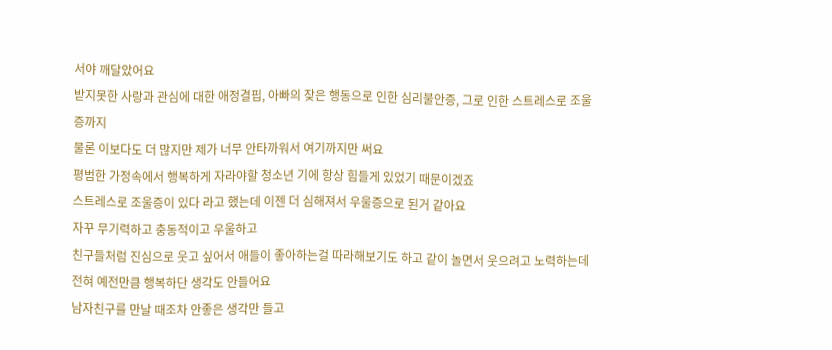서야 깨달았어요
받지못한 사랑과 관심에 대한 애정결핍, 아빠의 잦은 행동으로 인한 심리불안증, 그로 인한 스트레스로 조울증까지
물론 이보다도 더 많지만 제가 너무 안타까워서 여기까지만 써요
평범한 가정속에서 행복하게 자라야할 청소년 기에 항상 힘들게 있었기 때문이겠죠
스트레스로 조울증이 있다 라고 했는데 이젠 더 심해져서 우울증으로 된거 같아요
자꾸 무기력하고 충동적이고 우울하고
친구들처럼 진심으로 웃고 싶어서 애들이 좋아하는걸 따라해보기도 하고 같이 놀면서 웃으려고 노력하는데 전혀 예전만큼 행복하단 생각도 안들어요
남자친구를 만날 때조차 안좋은 생각만 들고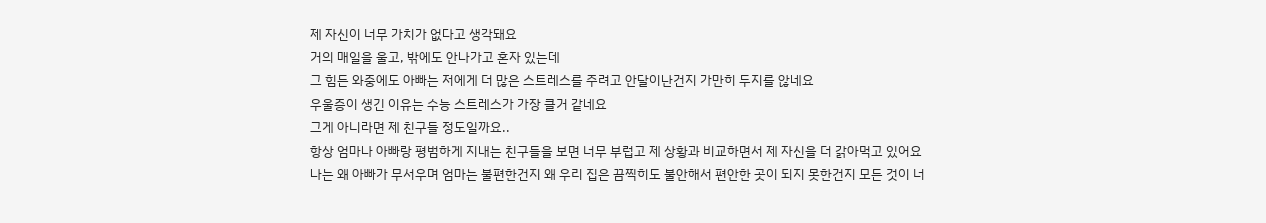제 자신이 너무 가치가 없다고 생각돼요
거의 매일을 울고, 밖에도 안나가고 혼자 있는데
그 힘든 와중에도 아빠는 저에게 더 많은 스트레스를 주려고 안달이난건지 가만히 두지를 않네요
우울증이 생긴 이유는 수능 스트레스가 가장 클거 같네요
그게 아니라면 제 친구들 정도일까요..
항상 엄마나 아빠랑 평범하게 지내는 친구들을 보면 너무 부럽고 제 상황과 비교하면서 제 자신을 더 갉아먹고 있어요
나는 왜 아빠가 무서우며 엄마는 불편한건지 왜 우리 집은 끔찍히도 불안해서 편안한 곳이 되지 못한건지 모든 것이 너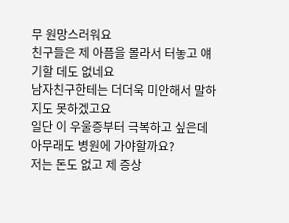무 원망스러워요
친구들은 제 아픔을 몰라서 터놓고 얘기할 데도 없네요
남자친구한테는 더더욱 미안해서 말하지도 못하겠고요
일단 이 우울증부터 극복하고 싶은데 아무래도 병원에 가야할까요?
저는 돈도 없고 제 증상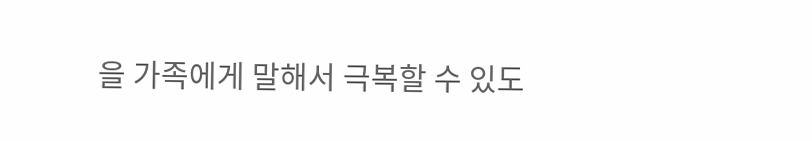을 가족에게 말해서 극복할 수 있도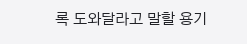록 도와달라고 말할 용기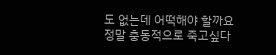도 없는데 어떡해야 할까요
정말 충동적으로 죽고싶다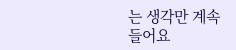는 생각만 계속 들어요